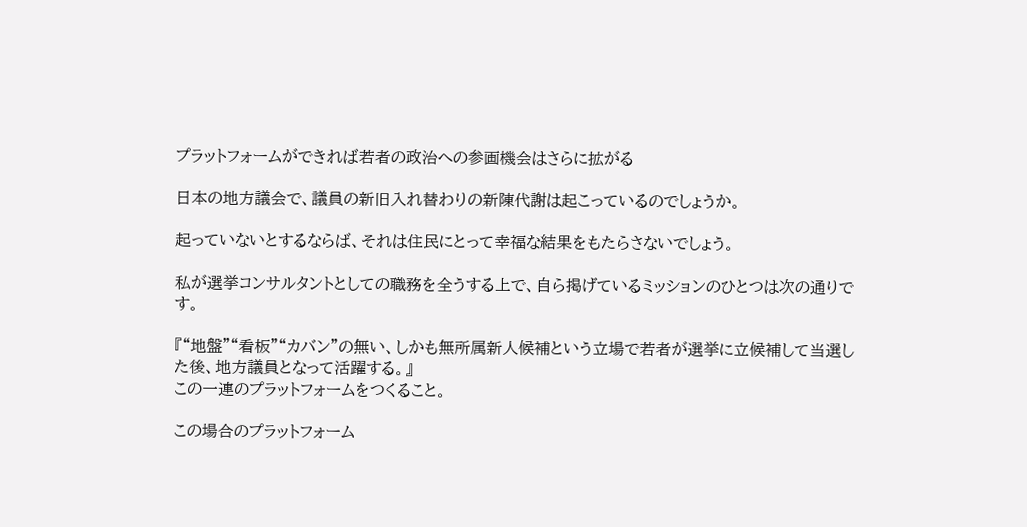プラットフォームができれば若者の政治への参画機会はさらに拡がる

日本の地方議会で、議員の新旧入れ替わりの新陳代謝は起こっているのでしょうか。

起っていないとするならば、それは住民にとって幸福な結果をもたらさないでしょう。

私が選挙コンサルタントとしての職務を全うする上で、自ら掲げているミッションのひとつは次の通りです。

『“地盤”“看板”“カバン”の無い、しかも無所属新人候補という立場で若者が選挙に立候補して当選した後、地方議員となって活躍する。』
この一連のプラットフォームをつくること。

この場合のプラットフォーム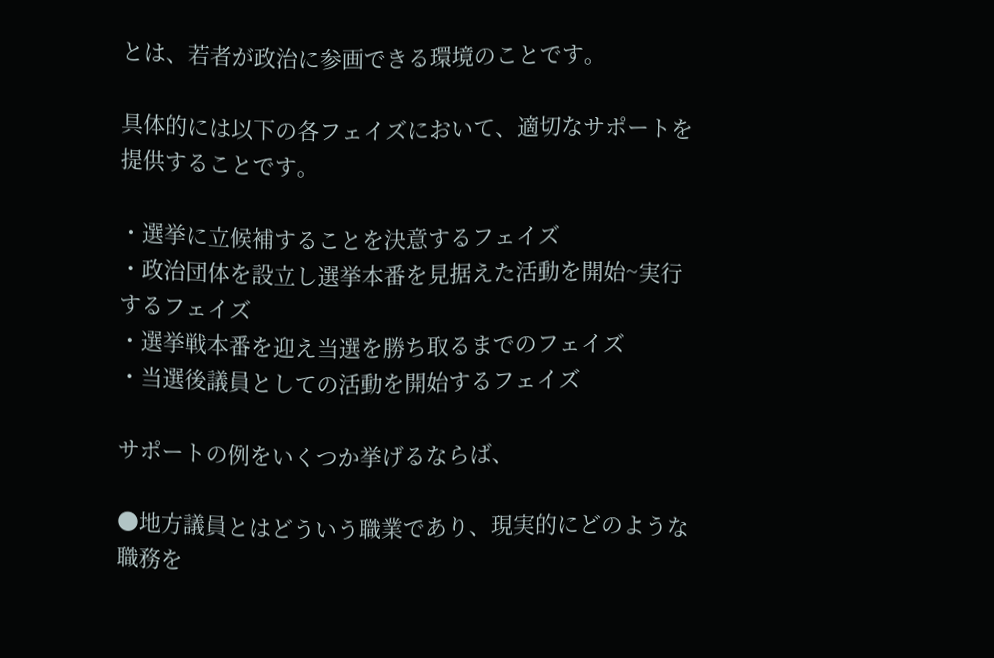とは、若者が政治に参画できる環境のことです。

具体的には以下の各フェイズにおいて、適切なサポートを提供することです。

・選挙に立候補することを決意するフェイズ
・政治団体を設立し選挙本番を見据えた活動を開始~実行するフェイズ
・選挙戦本番を迎え当選を勝ち取るまでのフェイズ
・当選後議員としての活動を開始するフェイズ

サポートの例をいくつか挙げるならば、

●地方議員とはどういう職業であり、現実的にどのような職務を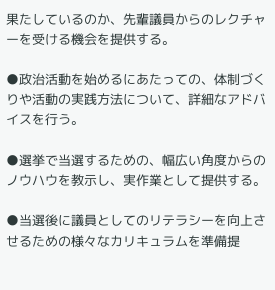果たしているのか、先輩議員からのレクチャーを受ける機会を提供する。

●政治活動を始めるにあたっての、体制づくりや活動の実践方法について、詳細なアドバイスを行う。

●選挙で当選するための、幅広い角度からのノウハウを教示し、実作業として提供する。

●当選後に議員としてのリテラシーを向上させるための様々なカリキュラムを準備提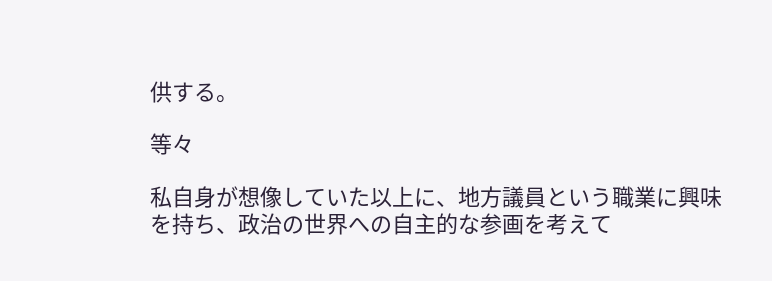供する。

等々

私自身が想像していた以上に、地方議員という職業に興味を持ち、政治の世界への自主的な参画を考えて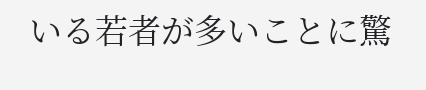いる若者が多いことに驚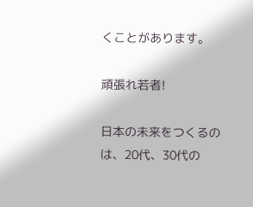くことがあります。

頑張れ若者!

日本の未来をつくるのは、20代、30代の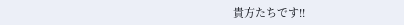貴方たちです!!